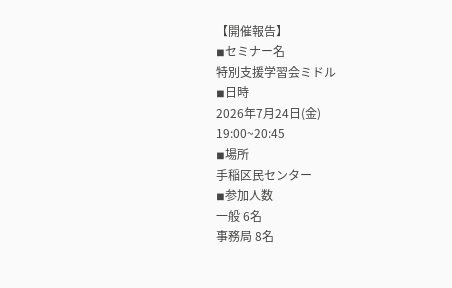【開催報告】
◾セミナー名
特別支援学習会ミドル
◾日時
2026年7月24日(金)
19:00~20:45
◾場所
手稲区民センター
◾参加人数
一般 6名
事務局 8名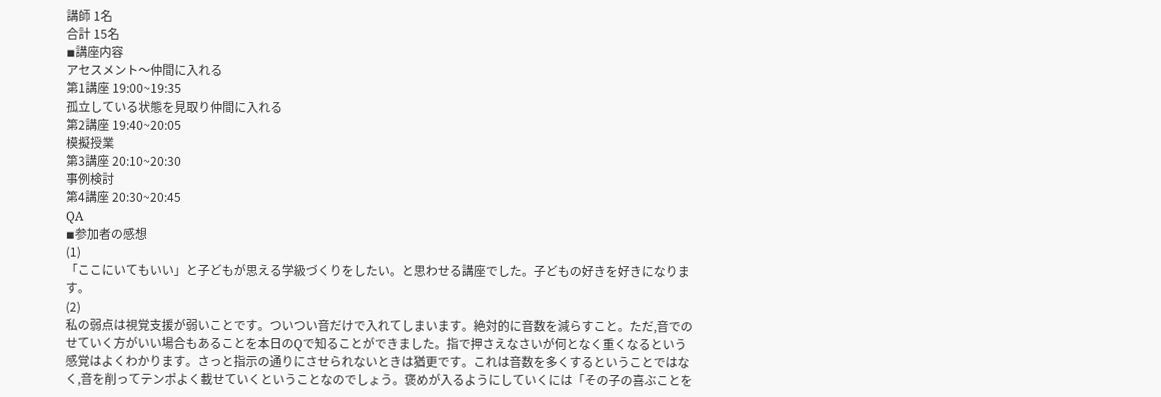講師 1名
合計 15名
◾講座内容
アセスメント〜仲間に入れる
第1講座 19:00~19:35
孤立している状態を見取り仲間に入れる
第2講座 19:40~20:05
模擬授業
第3講座 20:10~20:30
事例検討
第4講座 20:30~20:45
QA
◾参加者の感想
(1)
「ここにいてもいい」と子どもが思える学級づくりをしたい。と思わせる講座でした。子どもの好きを好きになります。
(2)
私の弱点は視覚支援が弱いことです。ついつい音だけで入れてしまいます。絶対的に音数を減らすこと。ただ,音でのせていく方がいい場合もあることを本日のQで知ることができました。指で押さえなさいが何となく重くなるという感覚はよくわかります。さっと指示の通りにさせられないときは猶更です。これは音数を多くするということではなく,音を削ってテンポよく載せていくということなのでしょう。褒めが入るようにしていくには「その子の喜ぶことを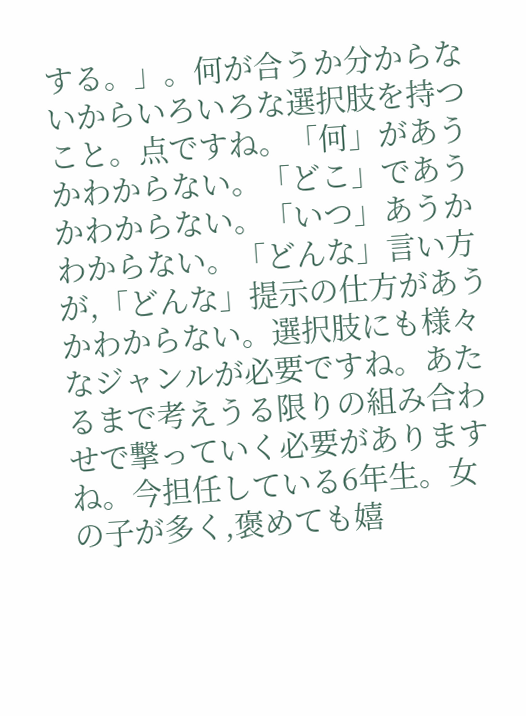する。」。何が合うか分からないからいろいろな選択肢を持つこと。点ですね。「何」があうかわからない。「どこ」であうかわからない。「いつ」あうかわからない。「どんな」言い方が,「どんな」提示の仕方があうかわからない。選択肢にも様々なジャンルが必要ですね。あたるまで考えうる限りの組み合わせで撃っていく必要がありますね。今担任している6年生。女の子が多く,褒めても嬉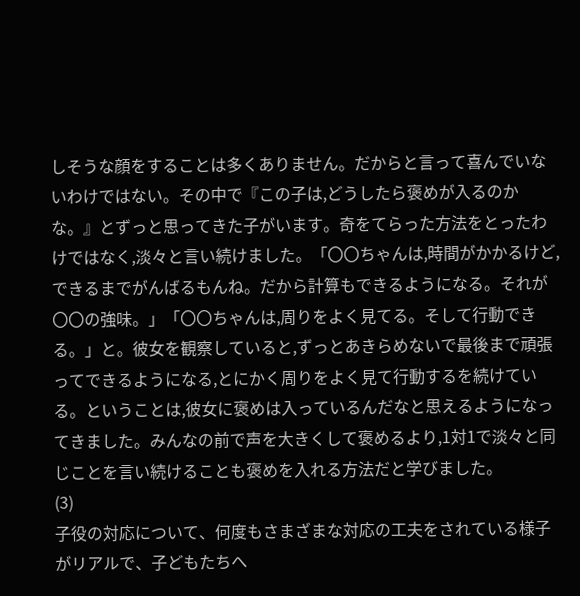しそうな顔をすることは多くありません。だからと言って喜んでいないわけではない。その中で『この子は,どうしたら褒めが入るのかな。』とずっと思ってきた子がいます。奇をてらった方法をとったわけではなく,淡々と言い続けました。「〇〇ちゃんは,時間がかかるけど,できるまでがんばるもんね。だから計算もできるようになる。それが〇〇の強味。」「〇〇ちゃんは,周りをよく見てる。そして行動できる。」と。彼女を観察していると,ずっとあきらめないで最後まで頑張ってできるようになる,とにかく周りをよく見て行動するを続けている。ということは,彼女に褒めは入っているんだなと思えるようになってきました。みんなの前で声を大きくして褒めるより,1対1で淡々と同じことを言い続けることも褒めを入れる方法だと学びました。
(3)
子役の対応について、何度もさまざまな対応の工夫をされている様子がリアルで、子どもたちへ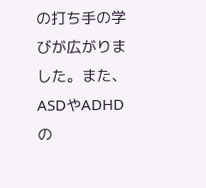の打ち手の学びが広がりました。また、ASDやADHDの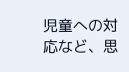児童への対応など、思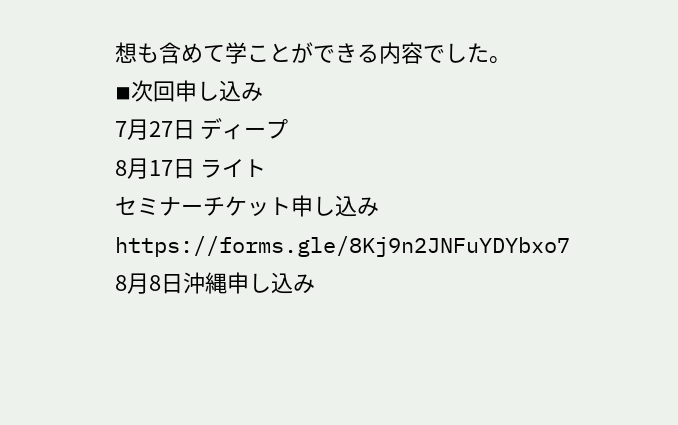想も含めて学ことができる内容でした。
◾次回申し込み
7月27日 ディープ
8月17日 ライト
セミナーチケット申し込み
https://forms.gle/8Kj9n2JNFuYDYbxo7
8月8日沖縄申し込み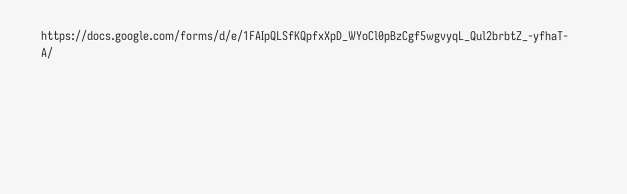https://docs.google.com/forms/d/e/1FAIpQLSfKQpfxXpD_WYoCl0pBzCgf5wgvyqL_Qul2brbtZ_-yfhaT-A/